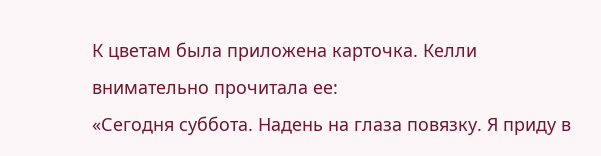К цветам была приложена карточка. Келли внимательно прочитала ее:
«Сегодня суббота. Надень на глаза повязку. Я приду в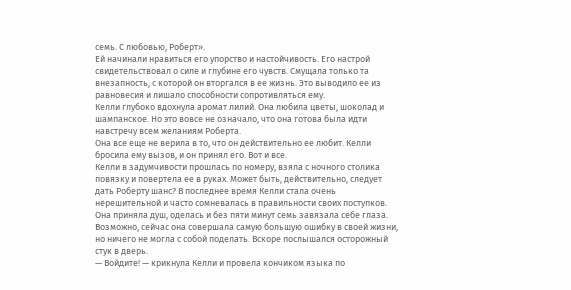семь. С любовью, Роберт».
Ей начинали нравиться его упорство и настойчивость. Его настрой свидетельствовал о силе и глубине его чувств. Смущала только та внезапность, с которой он вторгался в ее жизнь. Это выводило ее из равновесия и лишало способности сопротивляться ему.
Келли глубоко вдохнула аромат лилий. Она любила цветы, шоколад и шампанское. Но это вовсе не означало, что она готова была идти навстречу всем желаниям Роберта.
Она все еще не верила в то, что он действительно ее любит. Келли бросила ему вызов, и он принял его. Вот и все.
Келли в задумчивости прошлась по номеру, взяла с ночного столика повязку и повертела ее в руках. Может быть, действительно, следует дать Роберту шанс? В последнее время Келли стала очень нерешительной и часто сомневалась в правильности своих поступков.
Она приняла душ, оделась и без пяти минут семь завязала себе глаза. Возможно, сейчас она совершала самую большую ошибку в своей жизни, но ничего не могла с собой поделать. Вскоре послышался осторожный стук в дверь.
— Войдите! — крикнула Келли и провела кончиком языка по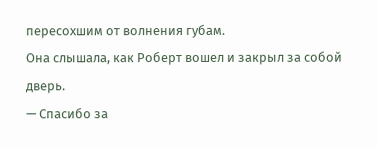пересохшим от волнения губам.
Она слышала, как Роберт вошел и закрыл за собой дверь.
— Спасибо за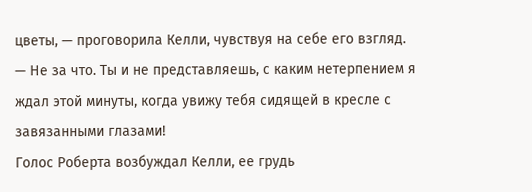цветы, — проговорила Келли, чувствуя на себе его взгляд.
— Не за что. Ты и не представляешь, с каким нетерпением я ждал этой минуты, когда увижу тебя сидящей в кресле с завязанными глазами!
Голос Роберта возбуждал Келли, ее грудь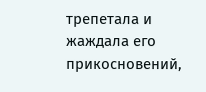трепетала и жаждала его прикосновений,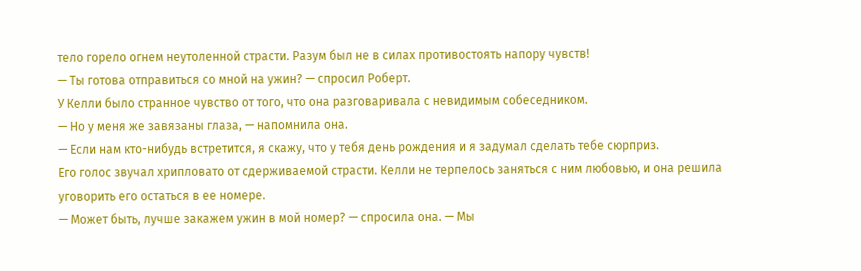тело горело огнем неутоленной страсти. Разум был не в силах противостоять напору чувств!
— Ты готова отправиться со мной на ужин? — спросил Роберт.
У Келли было странное чувство от того, что она разговаривала с невидимым собеседником.
— Но у меня же завязаны глаза, — напомнила она.
— Если нам кто-нибудь встретится, я скажу, что у тебя день рождения и я задумал сделать тебе сюрприз.
Его голос звучал хрипловато от сдерживаемой страсти. Келли не терпелось заняться с ним любовью, и она решила уговорить его остаться в ее номере.
— Может быть, лучше закажем ужин в мой номер? — спросила она. — Мы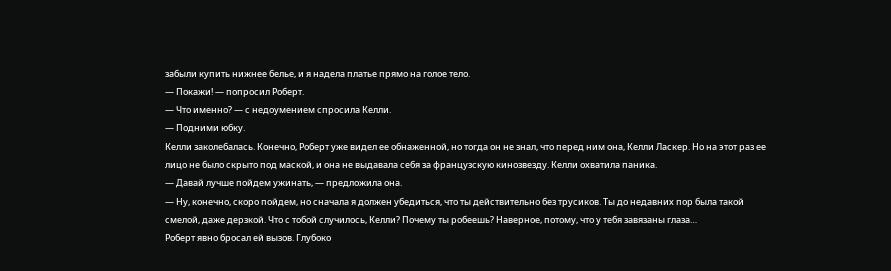забыли купить нижнее белье, и я надела платье прямо на голое тело.
— Покажи! — попросил Роберт.
— Что именно? — с недоумением спросила Келли.
— Подними юбку.
Келли заколебалась. Конечно, Роберт уже видел ее обнаженной, но тогда он не знал, что перед ним она, Келли Ласкер. Но на этот раз ее лицо не было скрыто под маской, и она не выдавала себя за французскую кинозвезду. Келли охватила паника.
— Давай лучше пойдем ужинать, — предложила она.
— Ну, конечно, скоро пойдем, но сначала я должен убедиться, что ты действительно без трусиков. Ты до недавних пор была такой смелой, даже дерзкой. Что с тобой случилось, Келли? Почему ты робеешь? Наверное, потому, что у тебя завязаны глаза…
Роберт явно бросал ей вызов. Глубоко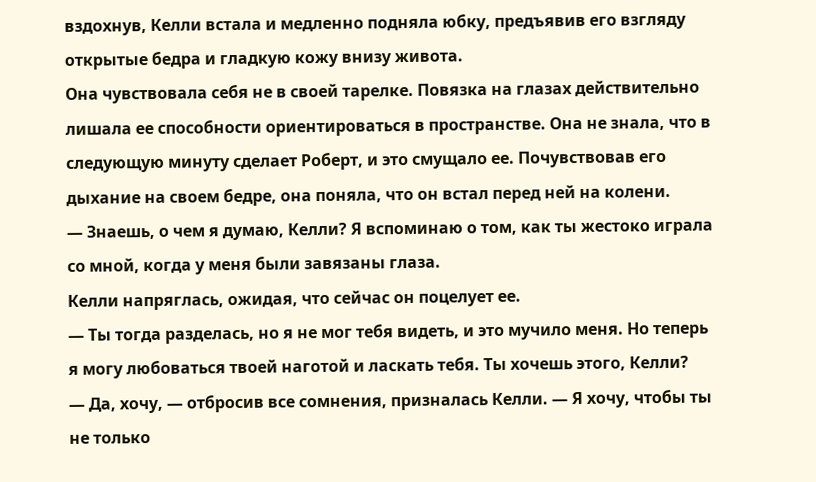вздохнув, Келли встала и медленно подняла юбку, предъявив его взгляду открытые бедра и гладкую кожу внизу живота.
Она чувствовала себя не в своей тарелке. Повязка на глазах действительно лишала ее способности ориентироваться в пространстве. Она не знала, что в следующую минуту сделает Роберт, и это смущало ее. Почувствовав его дыхание на своем бедре, она поняла, что он встал перед ней на колени.
— Знаешь, о чем я думаю, Келли? Я вспоминаю о том, как ты жестоко играла со мной, когда у меня были завязаны глаза.
Келли напряглась, ожидая, что сейчас он поцелует ее.
— Ты тогда разделась, но я не мог тебя видеть, и это мучило меня. Но теперь я могу любоваться твоей наготой и ласкать тебя. Ты хочешь этого, Келли?
— Да, хочу, — отбросив все сомнения, призналась Келли. — Я хочу, чтобы ты не только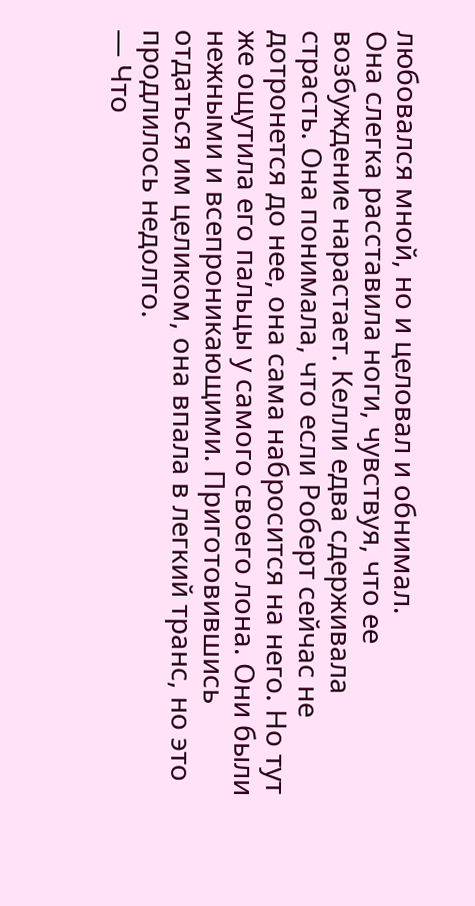любовался мной, но и целовал и обнимал.
Она слегка расставила ноги, чувствуя, что ее возбуждение нарастает. Келли едва сдерживала страсть. Она понимала, что если Роберт сейчас не дотронется до нее, она сама набросится на него. Но тут же ощутила его пальцы у самого своего лона. Они были нежными и всепроникающими. Приготовившись отдаться им целиком, она впала в легкий транс, но это продлилось недолго.
— Что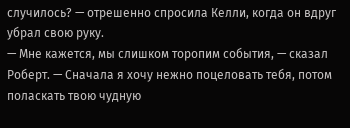случилось? — отрешенно спросила Келли, когда он вдруг убрал свою руку.
— Мне кажется, мы слишком торопим события, — сказал Роберт. — Сначала я хочу нежно поцеловать тебя, потом поласкать твою чудную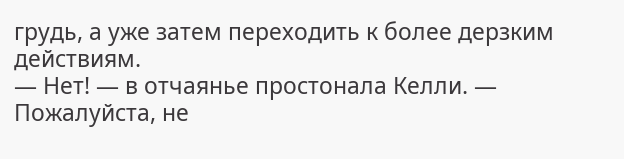грудь, а уже затем переходить к более дерзким действиям.
— Нет! — в отчаянье простонала Келли. — Пожалуйста, не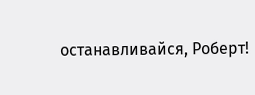останавливайся, Роберт!